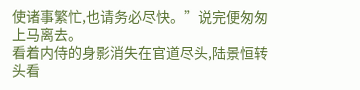使诸事繁忙,也请务必尽快。”说完便匆匆上马离去。
看着内侍的身影消失在官道尽头,陆景恒转头看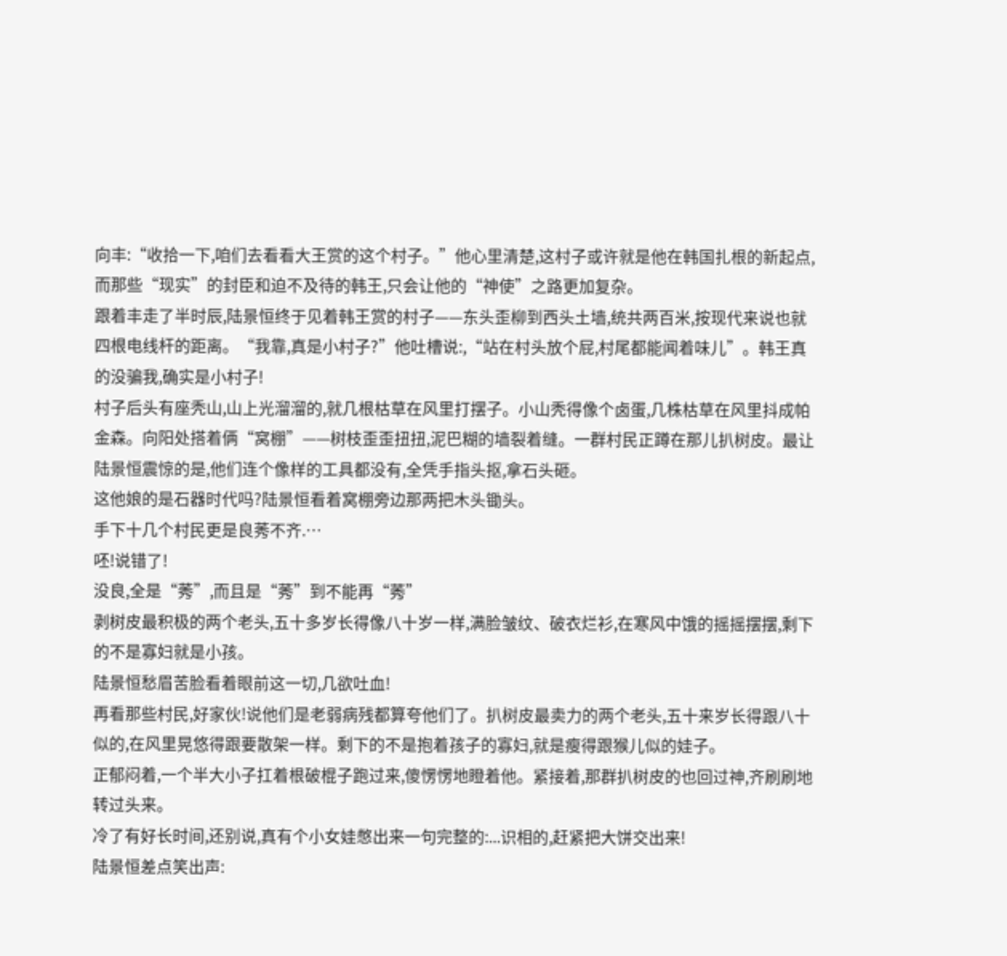向丰:“收拾一下,咱们去看看大王赏的这个村子。”他心里清楚,这村子或许就是他在韩国扎根的新起点,而那些“现实”的封臣和迫不及待的韩王,只会让他的“神使”之路更加复杂。
跟着丰走了半时辰,陆景恒终于见着韩王赏的村子——东头歪柳到西头土墙,统共两百米,按现代来说也就四根电线杆的距离。“我靠,真是小村子?”他吐槽说:,“站在村头放个屁,村尾都能闻着味儿”。韩王真的没骗我,确实是小村子!
村子后头有座秃山,山上光溜溜的,就几根枯草在风里打摆子。小山秃得像个卤蛋,几株枯草在风里抖成帕金森。向阳处搭着俩“窝棚”——树枝歪歪扭扭,泥巴糊的墙裂着缝。一群村民正蹲在那儿扒树皮。最让陆景恒震惊的是,他们连个像样的工具都没有,全凭手指头抠,拿石头砸。
这他娘的是石器时代吗?陆景恒看着窝棚旁边那两把木头锄头。
手下十几个村民更是良莠不齐.…
呸!说错了!
没良,全是“莠”,而且是“莠”到不能再“莠”
剥树皮最积极的两个老头,五十多岁长得像八十岁一样,满脸皱纹、破衣烂衫,在寒风中饿的摇摇摆摆,剩下的不是寡妇就是小孩。
陆景恒愁眉苦脸看着眼前这一切,几欲吐血!
再看那些村民,好家伙!说他们是老弱病残都算夸他们了。扒树皮最卖力的两个老头,五十来岁长得跟八十似的,在风里晃悠得跟要散架一样。剩下的不是抱着孩子的寡妇,就是瘦得跟猴儿似的娃子。
正郁闷着,一个半大小子扛着根破棍子跑过来,傻愣愣地瞪着他。紧接着,那群扒树皮的也回过神,齐刷刷地转过头来。
冷了有好长时间,还别说,真有个小女娃憋出来一句完整的:...识相的,赶紧把大饼交出来!
陆景恒差点笑出声: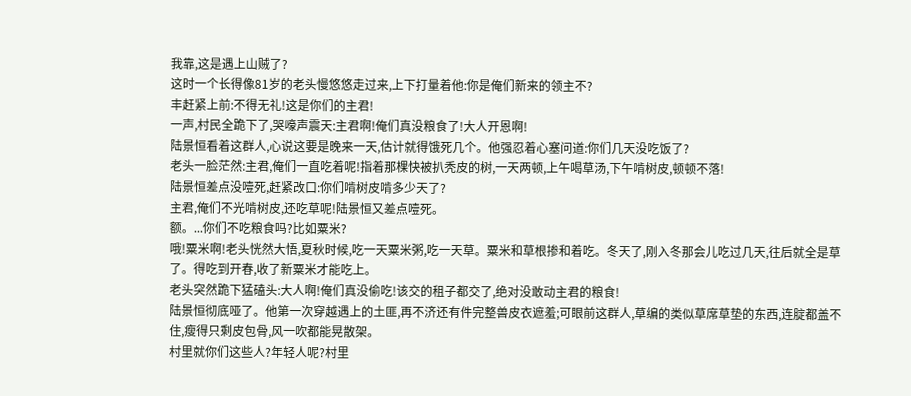我靠,这是遇上山贼了?
这时一个长得像81岁的老头慢悠悠走过来,上下打量着他:你是俺们新来的领主不?
丰赶紧上前:不得无礼!这是你们的主君!
一声,村民全跪下了,哭嚎声震天:主君啊!俺们真没粮食了!大人开恩啊!
陆景恒看着这群人,心说这要是晚来一天,估计就得饿死几个。他强忍着心塞问道:你们几天没吃饭了?
老头一脸茫然:主君,俺们一直吃着呢!指着那棵快被扒秃皮的树,一天两顿,上午喝草汤,下午啃树皮,顿顿不落!
陆景恒差点没噎死,赶紧改口:你们啃树皮啃多少天了?
主君,俺们不光啃树皮,还吃草呢!陆景恒又差点噎死。
额。...你们不吃粮食吗?比如粟米?
哦!粟米啊!老头恍然大悟,夏秋时候,吃一天粟米粥,吃一天草。粟米和草根掺和着吃。冬天了,刚入冬那会儿吃过几天,往后就全是草了。得吃到开春,收了新粟米才能吃上。
老头突然跪下猛磕头:大人啊!俺们真没偷吃!该交的租子都交了,绝对没敢动主君的粮食!
陆景恒彻底哑了。他第一次穿越遇上的土匪,再不济还有件完整兽皮衣遮羞;可眼前这群人,草编的类似草席草垫的东西,连腚都盖不住,瘦得只剩皮包骨,风一吹都能晃散架。
村里就你们这些人?年轻人呢?村里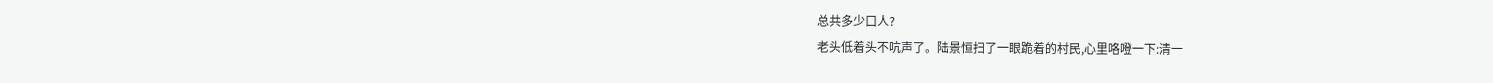总共多少口人?
老头低着头不吭声了。陆景恒扫了一眼跪着的村民,心里咯噔一下:清一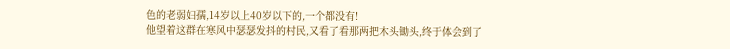色的老弱妇孺,14岁以上40岁以下的,一个都没有!
他望着这群在寒风中瑟瑟发抖的村民,又看了看那两把木头锄头,终于体会到了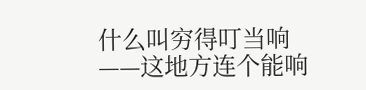什么叫穷得叮当响——这地方连个能响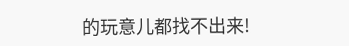的玩意儿都找不出来!